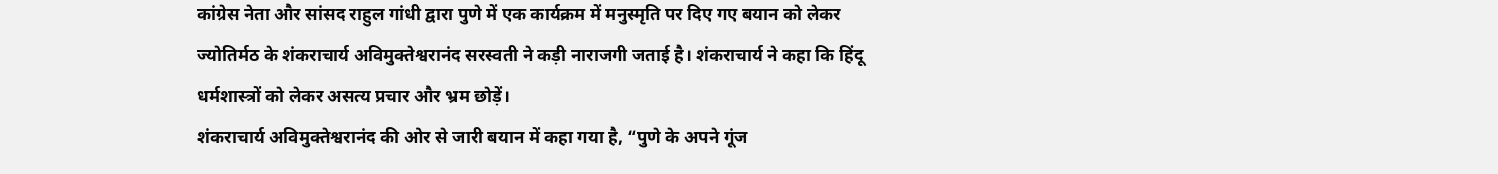कांग्रेस नेता और सांसद राहुल गांधी द्वारा पुणे में एक कार्यक्रम में मनुस्मृति पर दिए गए बयान को लेकर ज्योतिर्मठ के शंकराचार्य अविमुक्तेश्वरानंद सरस्वती ने कड़ी नाराजगी जताई है। शंकराचार्य ने कहा कि हिंदू धर्मशास्त्रों को लेकर असत्य प्रचार और भ्रम छोड़ें।
शंकराचार्य अविमुक्तेश्वरानंद की ओर से जारी बयान में कहा गया है, “पुणे के अपने गूंज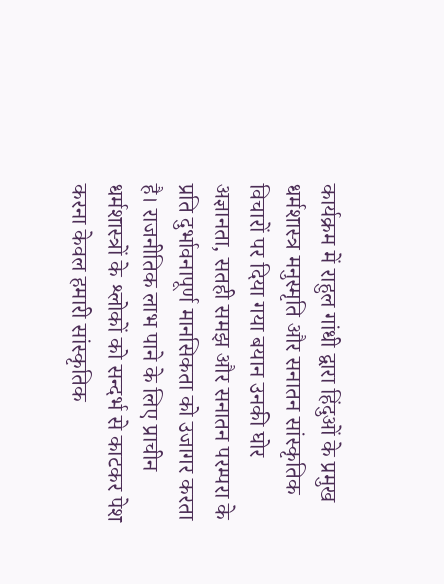कार्यक्रम में राहुल गांधी द्वारा हिंदुओं के प्रमुख धर्मशास्त्र मनुस्मृति और सनातन सांस्कृतिक विचारों पर दिया गया बयान उनकी घोर अज्ञानता, सतही समझ और सनातन परम्परा के प्रति दुर्भावनापूर्ण मानसिकता को उजागर करता है। राजनीतिक लाभ पाने के लिए प्राचीन धर्मशास्त्रों के श्लोकों को सन्दर्भ से काटकर पेश करना केवल हमारी सांस्कृतिक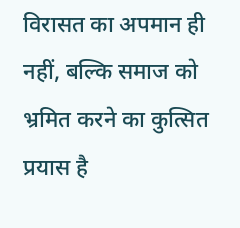विरासत का अपमान ही नहीं, बल्कि समाज को भ्रमित करने का कुत्सित प्रयास है